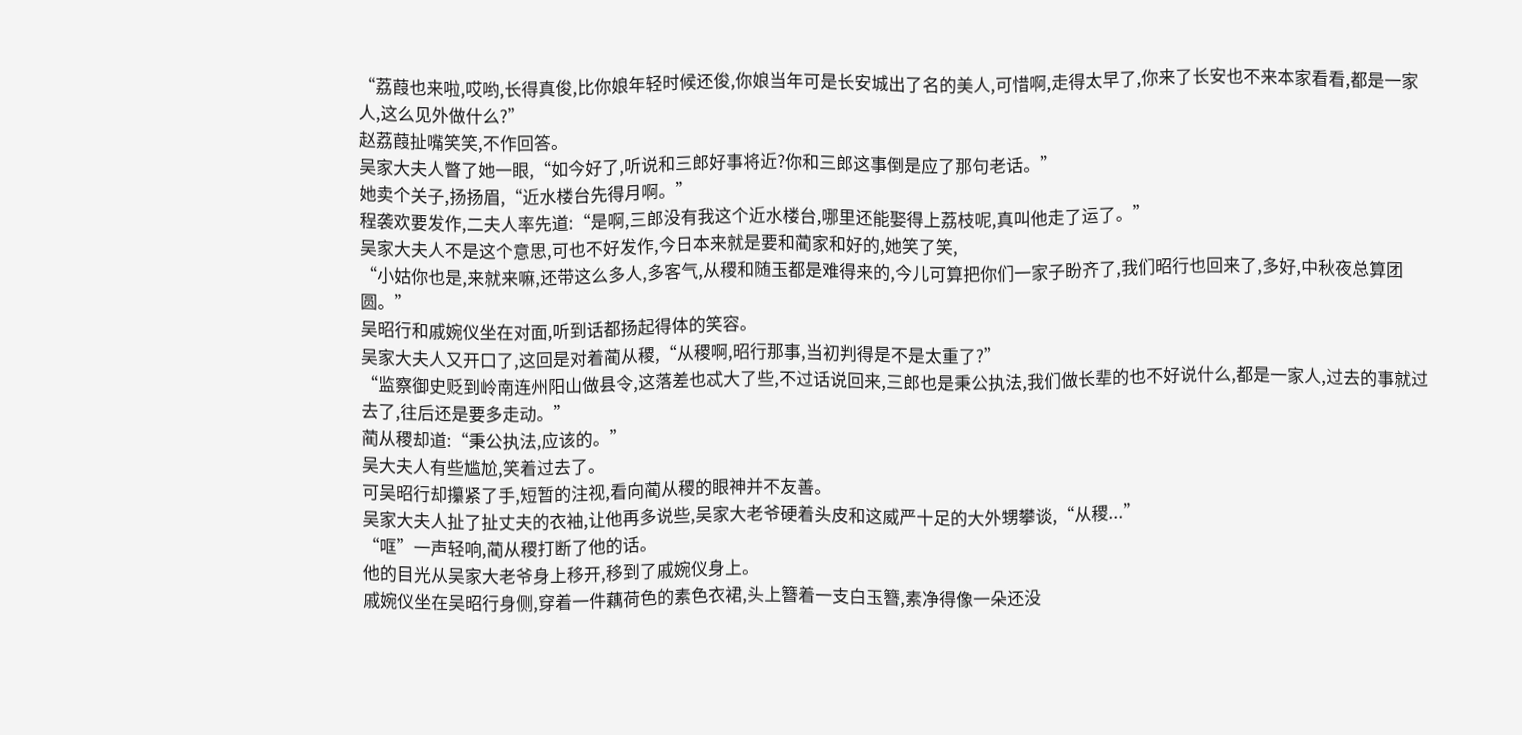“荔葭也来啦,哎哟,长得真俊,比你娘年轻时候还俊,你娘当年可是长安城出了名的美人,可惜啊,走得太早了,你来了长安也不来本家看看,都是一家人,这么见外做什么?”
赵荔葭扯嘴笑笑,不作回答。
吴家大夫人瞥了她一眼,“如今好了,听说和三郎好事将近?你和三郎这事倒是应了那句老话。”
她卖个关子,扬扬眉,“近水楼台先得月啊。”
程袭欢要发作,二夫人率先道:“是啊,三郎没有我这个近水楼台,哪里还能娶得上荔枝呢,真叫他走了运了。”
吴家大夫人不是这个意思,可也不好发作,今日本来就是要和蔺家和好的,她笑了笑,
“小姑你也是,来就来嘛,还带这么多人,多客气,从稷和随玉都是难得来的,今儿可算把你们一家子盼齐了,我们昭行也回来了,多好,中秋夜总算团圆。”
吴昭行和戚婉仪坐在对面,听到话都扬起得体的笑容。
吴家大夫人又开口了,这回是对着蔺从稷,“从稷啊,昭行那事,当初判得是不是太重了?”
“监察御史贬到岭南连州阳山做县令,这落差也忒大了些,不过话说回来,三郎也是秉公执法,我们做长辈的也不好说什么,都是一家人,过去的事就过去了,往后还是要多走动。”
蔺从稷却道:“秉公执法,应该的。”
吴大夫人有些尴尬,笑着过去了。
可吴昭行却攥紧了手,短暂的注视,看向蔺从稷的眼神并不友善。
吴家大夫人扯了扯丈夫的衣袖,让他再多说些,吴家大老爷硬着头皮和这威严十足的大外甥攀谈,“从稷...”
“哐”一声轻响,蔺从稷打断了他的话。
他的目光从吴家大老爷身上移开,移到了戚婉仪身上。
戚婉仪坐在吴昭行身侧,穿着一件藕荷色的素色衣裙,头上簪着一支白玉簪,素净得像一朵还没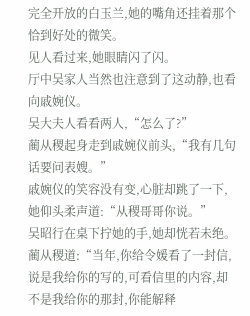完全开放的白玉兰,她的嘴角还挂着那个恰到好处的微笑。
见人看过来,她眼睛闪了闪。
厅中吴家人当然也注意到了这动静,也看向戚婉仪。
吴大夫人看看两人,“怎么了?”
蔺从稷起身走到戚婉仪前头,“我有几句话要问表嫂。”
戚婉仪的笑容没有变,心脏却跳了一下,她仰头柔声道:“从稷哥哥你说。”
吴昭行在桌下拧她的手,她却恍若未绝。
蔺从稷道:“当年,你给令媛看了一封信,说是我给你的写的,可看信里的内容,却不是我给你的那封,你能解释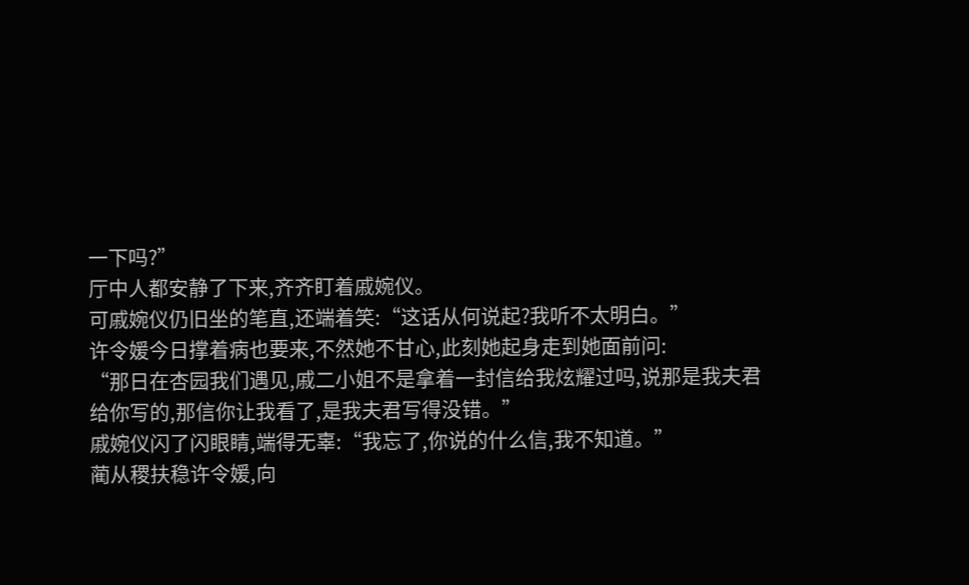一下吗?”
厅中人都安静了下来,齐齐盯着戚婉仪。
可戚婉仪仍旧坐的笔直,还端着笑:“这话从何说起?我听不太明白。”
许令媛今日撑着病也要来,不然她不甘心,此刻她起身走到她面前问:
“那日在杏园我们遇见,戚二小姐不是拿着一封信给我炫耀过吗,说那是我夫君给你写的,那信你让我看了,是我夫君写得没错。”
戚婉仪闪了闪眼睛,端得无辜:“我忘了,你说的什么信,我不知道。”
蔺从稷扶稳许令媛,向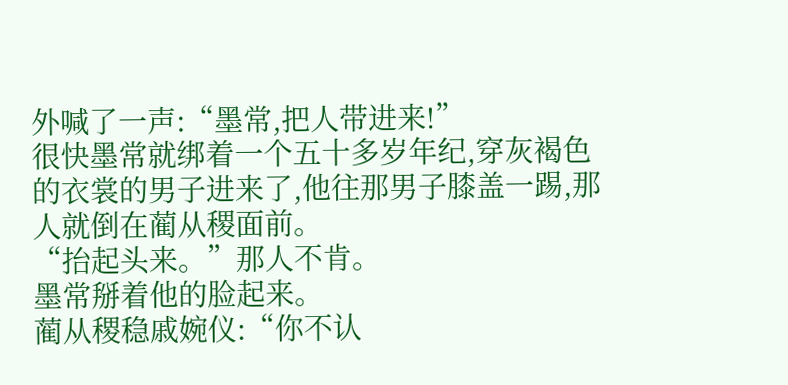外喊了一声:“墨常,把人带进来!”
很快墨常就绑着一个五十多岁年纪,穿灰褐色的衣裳的男子进来了,他往那男子膝盖一踢,那人就倒在蔺从稷面前。
“抬起头来。”那人不肯。
墨常掰着他的脸起来。
蔺从稷稳戚婉仪:“你不认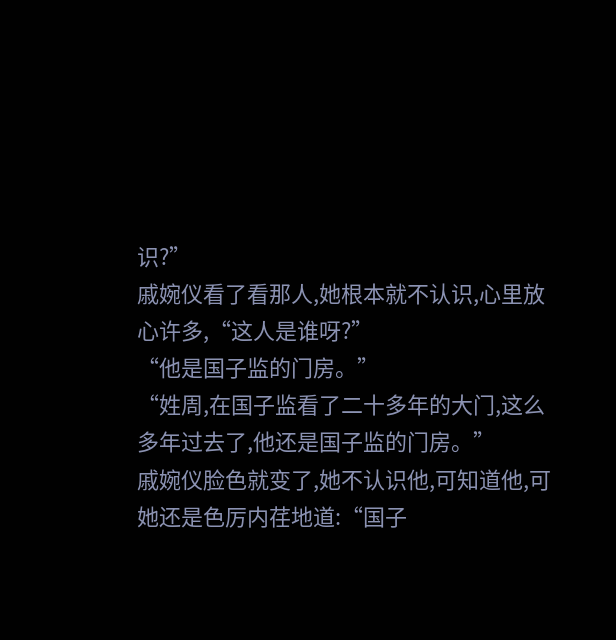识?”
戚婉仪看了看那人,她根本就不认识,心里放心许多,“这人是谁呀?”
“他是国子监的门房。”
“姓周,在国子监看了二十多年的大门,这么多年过去了,他还是国子监的门房。”
戚婉仪脸色就变了,她不认识他,可知道他,可她还是色厉内荏地道:“国子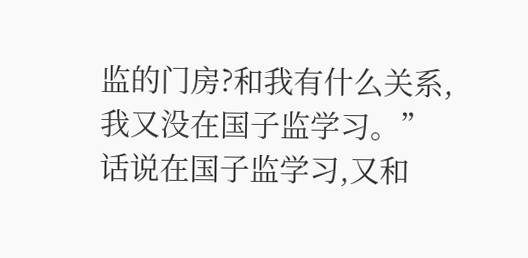监的门房?和我有什么关系,我又没在国子监学习。”
话说在国子监学习,又和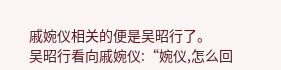戚婉仪相关的便是吴昭行了。
吴昭行看向戚婉仪:“婉仪,怎么回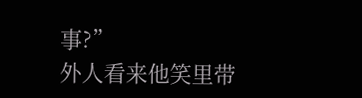事?”
外人看来他笑里带